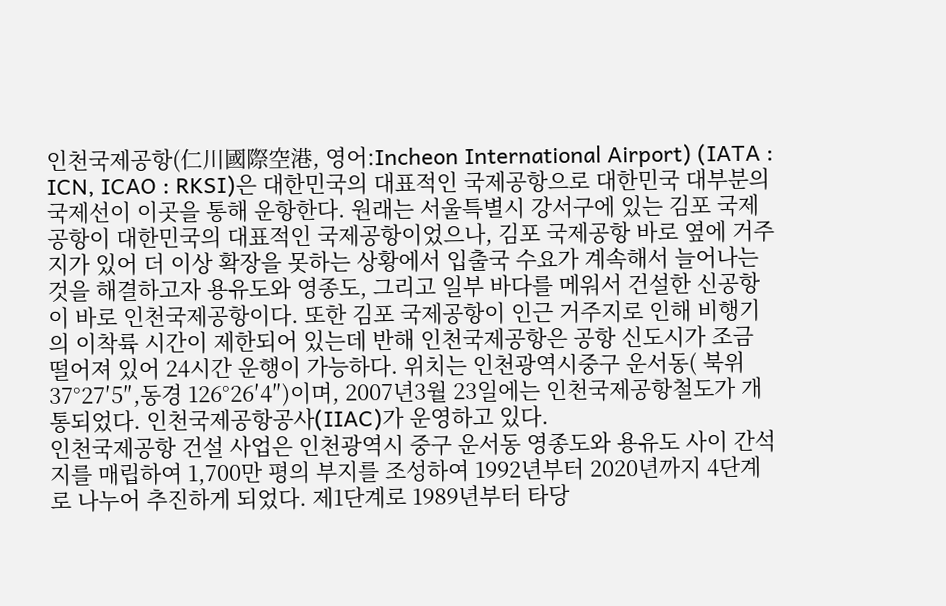인천국제공항(仁川國際空港, 영어:Incheon International Airport) (IATA : ICN, ICAO : RKSI)은 대한민국의 대표적인 국제공항으로 대한민국 대부분의 국제선이 이곳을 통해 운항한다. 원래는 서울특별시 강서구에 있는 김포 국제공항이 대한민국의 대표적인 국제공항이었으나, 김포 국제공항 바로 옆에 거주지가 있어 더 이상 확장을 못하는 상황에서 입출국 수요가 계속해서 늘어나는 것을 해결하고자 용유도와 영종도, 그리고 일부 바다를 메워서 건설한 신공항이 바로 인천국제공항이다. 또한 김포 국제공항이 인근 거주지로 인해 비행기의 이착륙 시간이 제한되어 있는데 반해 인천국제공항은 공항 신도시가 조금 떨어져 있어 24시간 운행이 가능하다. 위치는 인천광역시중구 운서동( 북위 37°27′5″,동경 126°26′4″)이며, 2007년3월 23일에는 인천국제공항철도가 개통되었다. 인천국제공항공사(IIAC)가 운영하고 있다.
인천국제공항 건설 사업은 인천광역시 중구 운서동 영종도와 용유도 사이 간석지를 매립하여 1,700만 평의 부지를 조성하여 1992년부터 2020년까지 4단계로 나누어 추진하게 되었다. 제1단계로 1989년부터 타당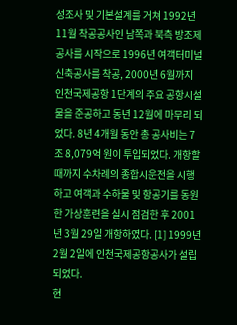성조사 및 기본설계를 거쳐 1992년 11월 착공공사인 남쪽과 북측 방조제공사를 시작으로 1996년 여객터미널 신축공사를 착공, 2000년 6월까지 인천국제공항 1단계의 주요 공항시설물을 준공하고 동년 12월에 마무리 되었다. 8년 4개월 동안 총 공사비는 7조 8,079억 원이 투입되었다. 개항할 때까지 수차례의 종합시운전을 시행하고 여객과 수하물 및 항공기를 동원한 가상훈련을 실시 점검한 후 2001년 3월 29일 개항하였다. [1] 1999년 2월 2일에 인천국제공항공사가 설립 되었다.
현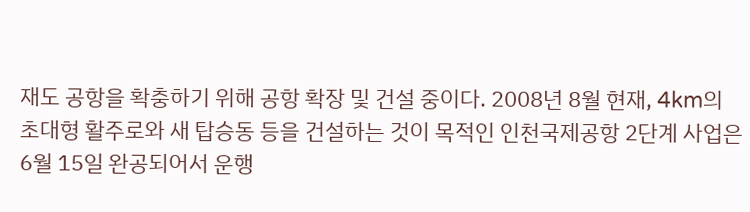재도 공항을 확충하기 위해 공항 확장 및 건설 중이다. 2008년 8월 현재, 4km의 초대형 활주로와 새 탑승동 등을 건설하는 것이 목적인 인천국제공항 2단계 사업은 6월 15일 완공되어서 운행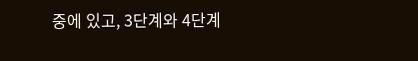중에 있고, 3단계와 4단계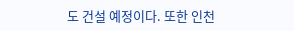도 건설 예정이다. 또한 인천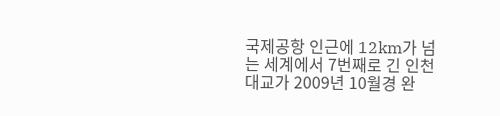국제공항 인근에 12km가 넘는 세계에서 7번째로 긴 인천대교가 2009년 10월경 완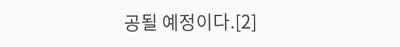공될 예정이다.[2]